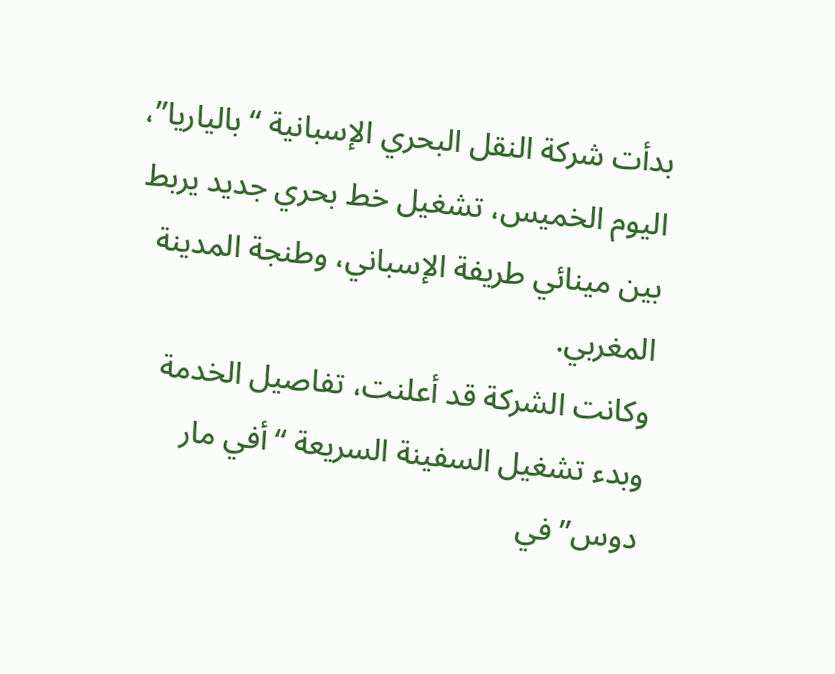بدأت شركة النقل البحري الإسبانية “بالياريا”، اليوم الخميس، تشغيل خط بحري جديد يربط بين مينائي طريفة الإسباني، وطنجة المدينة المغربي.
وكانت الشركة قد أعلنت، تفاصيل الخدمة وبدء تشغيل السفينة السريعة “أفي مار دوس” في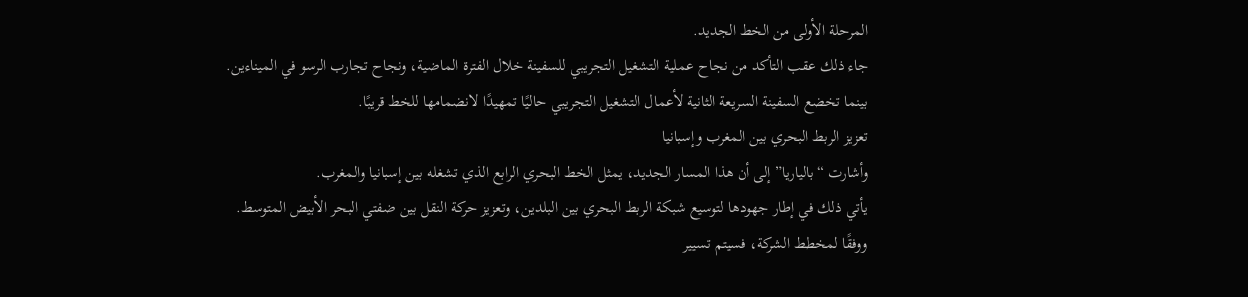المرحلة الأولى من الخط الجديد.
جاء ذلك عقب التأكد من نجاح عملية التشغيل التجريبي للسفينة خلال الفترة الماضية، ونجاح تجارب الرسو في الميناءين.
بينما تخضع السفينة السريعة الثانية لأعمال التشغيل التجريبي حاليًا تمهيدًا لانضمامها للخط قريبًا.
تعزيز الربط البحري بين المغرب وإسبانيا
وأشارت “بالياريا” إلى أن هذا المسار الجديد، يمثل الخط البحري الرابع الذي تشغله بين إسبانيا والمغرب.
يأتي ذلك في إطار جهودها لتوسيع شبكة الربط البحري بين البلدين، وتعزيز حركة النقل بين ضفتي البحر الأبيض المتوسط.
ووفقًا لمخطط الشركة، فسيتم تسيير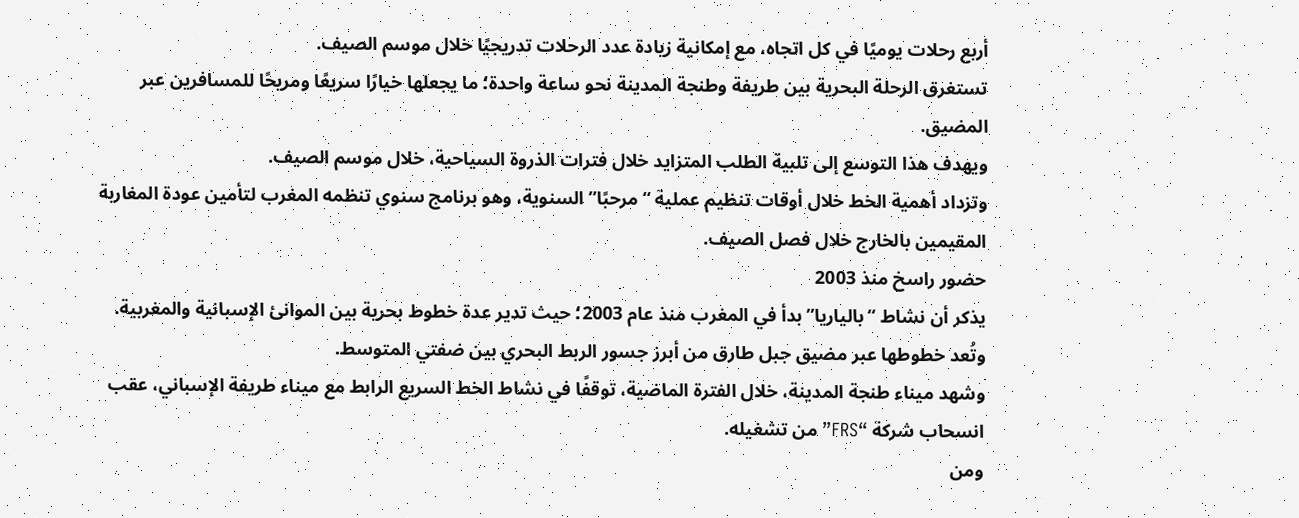أربع رحلات يوميًا في كل اتجاه، مع إمكانية زيادة عدد الرحلات تدريجيًا خلال موسم الصيف.
تستغرق الرحلة البحرية بين طريفة وطنجة المدينة نحو ساعة واحدة؛ ما يجعلها خيارًا سريعًا ومريحًا للمسافرين عبر المضيق.
ويهدف هذا التوسع إلى تلبية الطلب المتزايد خلال فترات الذروة السياحية، خلال موسم الصيف.
وتزداد أهمية الخط خلال أوقات تنظيم عملية “مرحبًا” السنوية، وهو برنامج سنوي تنظمه المغرب لتأمين عودة المغاربة المقيمين بالخارج خلال فصل الصيف.
حضور راسخ منذ 2003
يذكر أن نشاط “بالياريا” بدأ في المغرب منذ عام 2003؛ حيث تدير عدة خطوط بحرية بين الموانئ الإسبانية والمغربية.
وتُعد خطوطها عبر مضيق جبل طارق من أبرز جسور الربط البحري بين ضفتي المتوسط.
وشهد ميناء طنجة المدينة، خلال الفترة الماضية، توقفًا في نشاط الخط السريع الرابط مع ميناء طريفة الإسباني، عقب انسحاب شركة “FRS” من تشغيله.
ومن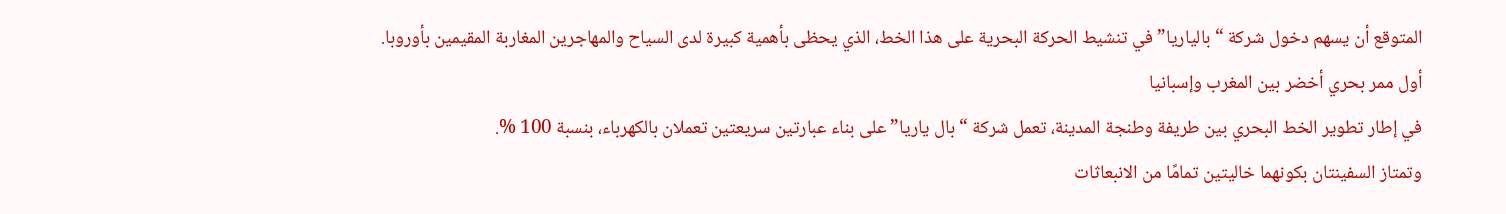المتوقع أن يسهم دخول شركة “بالياريا” في تنشيط الحركة البحرية على هذا الخط، الذي يحظى بأهمية كبيرة لدى السياح والمهاجرين المغاربة المقيمين بأوروبا.
أول ممر بحري أخضر بين المغرب وإسبانيا
في إطار تطوير الخط البحري بين طريفة وطنجة المدينة، تعمل شركة “بال ياريا” على بناء عبارتين سريعتين تعملان بالكهرباء، بنسبة 100 %.
وتمتاز السفينتان بكونهما خاليتين تمامًا من الانبعاثات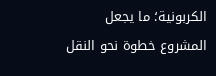الكربونية؛ ما يجعل المشروع خطوة نحو النقل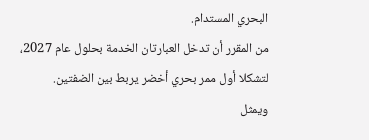البحري المستدام.
من المقرر أن تدخل العبارتان الخدمة بحلول عام 2027، لتشكلا أول ممر بحري أخضر يربط بين الضفتين.
ويمثل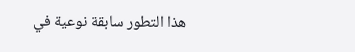هذا التطور سابقة نوعية في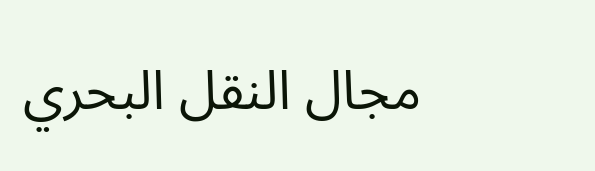مجال النقل البحري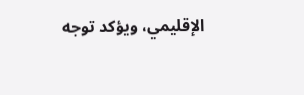الإقليمي، ويؤكد توجه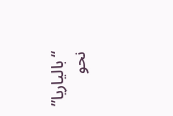“بالياريا” نحو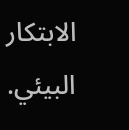الابتكار البيئي.